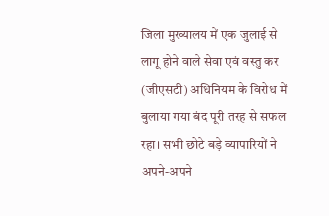जिला मुख्यालय में एक जुलाई से लागू होने वाले सेवा एवं वस्तु कर (जीएसटी) अधिनियम के विरोध में बुलाया गया बंद पूरी तरह से सफल रहा। सभी छोटे बड़े व्यापारियों ने अपने-अपने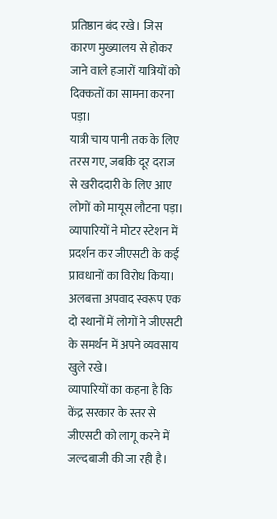प्रतिष्ठान बंद रखे। जिस कारण मुख्यालय से होकर जाने वाले हजारों यात्रियों को दिक्कतों का सामना करना पड़ा।
यात्री चाय पानी तक के लिए तरस गए, जबकि दूर दराज से खरीददारी के लिए आए लोगों को मायूस लौटना पड़ा। व्यापारियों ने मोटर स्टेशन में प्रदर्शन कर जीएसटी के कई प्रावधानों का विरोध किया। अलबत्ता अपवाद स्वरूप एक दो स्थानों में लोगों ने जीएसटी के समर्थन में अपने व्यवसाय खुले रखे।
व्यापारियों का कहना है कि केंद्र सरकार के स्तर से जीएसटी को लागू करने में जल्दबाजी की जा रही है।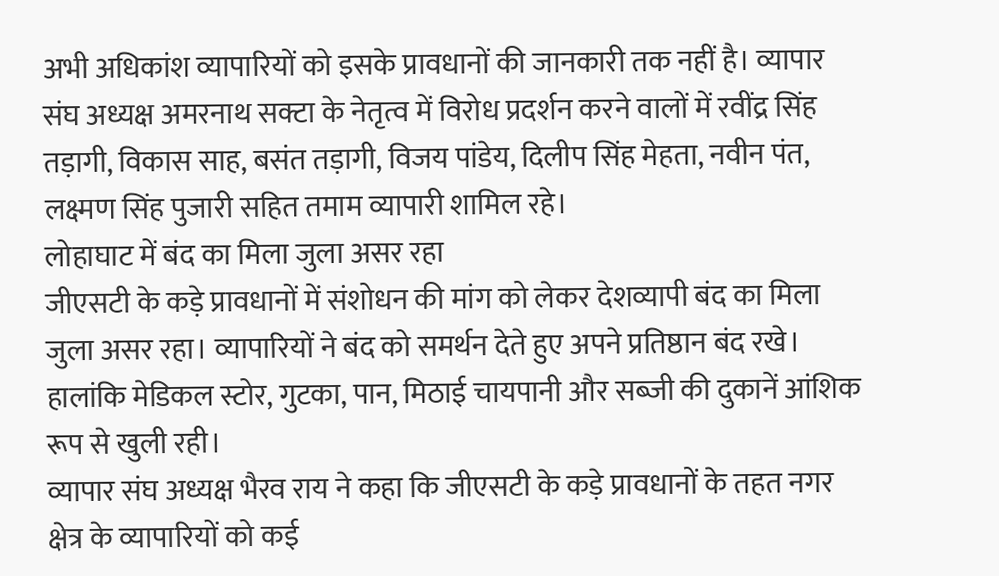अभी अधिकांश व्यापारियों को इसके प्रावधानों की जानकारी तक नहीं है। व्यापार संघ अध्यक्ष अमरनाथ सक्टा के नेतृत्व में विरोध प्रदर्शन करने वालों में रवींद्र सिंह तड़ागी, विकास साह, बसंत तड़ागी, विजय पांडेय, दिलीप सिंह मेहता, नवीन पंत, लक्ष्मण सिंह पुजारी सहित तमाम व्यापारी शामिल रहे।
लोहाघाट में बंद का मिला जुला असर रहा
जीएसटी के कड़े प्रावधानों में संशोधन की मांग को लेकर देशव्यापी बंद का मिला जुला असर रहा। व्यापारियों ने बंद को समर्थन देते हुए अपने प्रतिष्ठान बंद रखे। हालांकि मेडिकल स्टोर, गुटका, पान, मिठाई चायपानी और सब्जी की दुकानें आंशिक रूप से खुली रही।
व्यापार संघ अध्यक्ष भैरव राय ने कहा कि जीएसटी के कड़े प्रावधानों के तहत नगर क्षेत्र के व्यापारियों को कई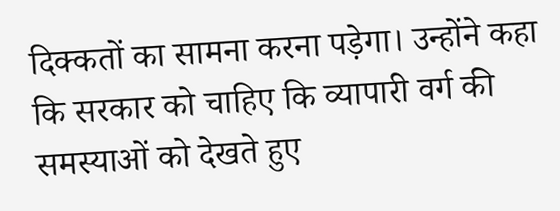दिक्कतों का सामना करना पड़ेगा। उन्होंने कहा कि सरकार को चाहिए कि व्यापारी वर्ग की समस्याओं को देखते हुए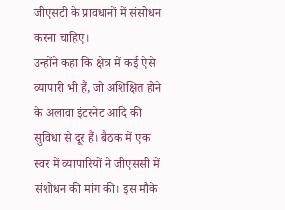जीएसटी के प्रावधानों में संसोधन करना चाहिए।
उन्होंने कहा कि क्षेत्र में कई ऐसे व्यापारी भी हैं, जो अशिक्षित होने के अलावा इंटरनेट आदि की सुविधा से दूर हैं। बैठक में एक स्वर में व्यापारियों ने जीएससी में संशोधन की मांग की। इस मौके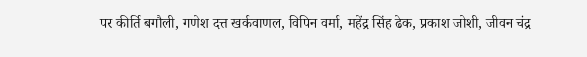पर कीर्ति बगौली, गणेश दत्त खर्कवाणल, विपिन वर्मा, महेंद्र सिंह ढेक, प्रकाश जोशी, जीवन चंद्र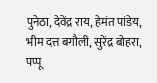पुनेठा, देवेंद्र राय, हेमंत पांडेय, भीम दत्त बगौली, सुरेंद्र बोहरा, पप्पू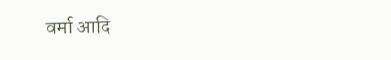वर्मा आदि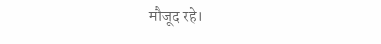मौजूद रहे।